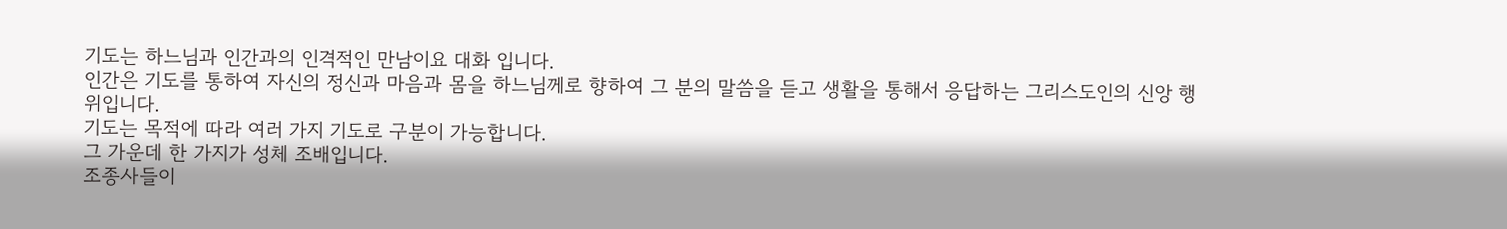기도는 하느님과 인간과의 인격적인 만남이요 대화 입니다.
인간은 기도를 통하여 자신의 정신과 마음과 몸을 하느님께로 향하여 그 분의 말씀을 듣고 생활을 통해서 응답하는 그리스도인의 신앙 행위입니다.
기도는 목적에 따라 여러 가지 기도로 구분이 가능합니다.
그 가운데 한 가지가 성체 조배입니다.
조종사들이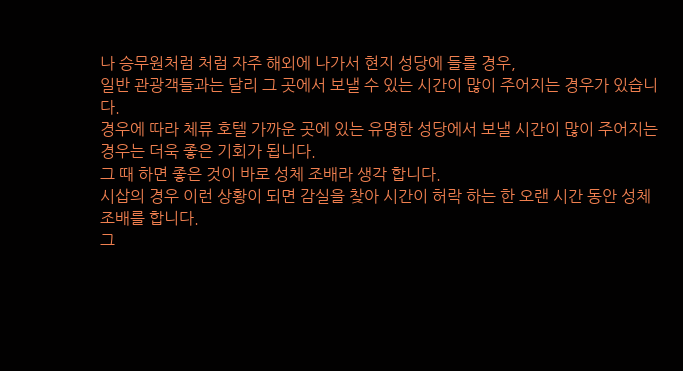나 승무원처럼 처럼 자주 해외에 나가서 현지 성당에 들를 경우,
일반 관광객들과는 달리 그 곳에서 보낼 수 있는 시간이 많이 주어지는 경우가 있습니다.
경우에 따라 체류 호텔 가까운 곳에 있는 유명한 성당에서 보낼 시간이 많이 주어지는 경우는 더욱 좋은 기회가 됩니다.
그 때 하면 좋은 것이 바로 성체 조배라 생각 합니다.
시삽의 경우 이런 상황이 되면 감실을 찾아 시간이 허락 하는 한 오랜 시간 동안 성체 조배를 합니다.
그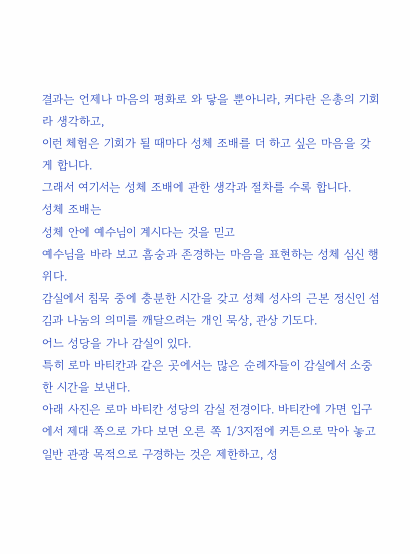결과는 언제나 마음의 평화로 와 닿을 뿐아니라, 커다란 은총의 기회라 생각하고,
이런 체험은 기회가 될 때마다 성체 조배를 더 하고 싶은 마음을 갖게 합니다.
그래서 여기서는 성체 조배에 관한 생각과 절차를 수록 합니다.
성체 조배는
성체 안에 예수님이 계시다는 것을 믿고
예수님을 바라 보고 흠숭과 존경하는 마음을 표현하는 성체 심신 행위다.
감실에서 침묵 중에 충분한 시간을 갖고 성체 성사의 근본 정신인 섬김과 나눔의 의미를 깨달으려는 개인 묵상, 관상 기도다.
어느 성당을 가나 감실이 있다.
특히 로마 바티칸과 같은 곳에서는 많은 순례자들이 감실에서 소중한 시간을 보낸다.
아래 사진은 로마 바티칸 성당의 감실 전경이다. 바티칸에 가면 입구에서 제대 쪽으로 가다 보면 오른 쪽 1/3지점에 커튼으로 막아 놓고 일반 관광 목적으로 구경하는 것은 제한하고, 성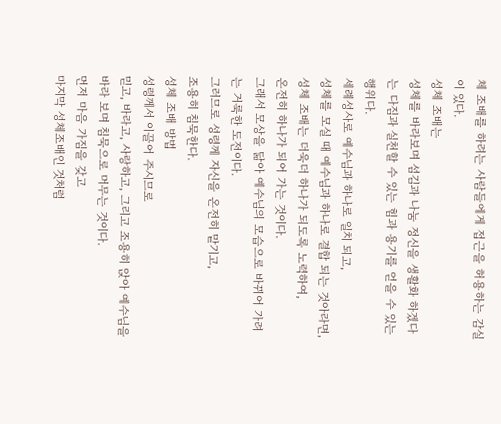체 조배를 하려는 사람들에게 접근을 허용하는 감실이 있다.
성체 조배는
성체를 바라보며 섬김과 나눔 정신을 생활화 하겠다는 다짐과 실천할 수 있는 힘과 용기를 얻을 수 있는 행위다.
세례성사로 예수님과 하나로 일치 되고,
성체를 모실 때 예수님과 하나로 결합 되는 것아라면,
성체 조배는 더욱더 하나가 되도록 노력하여,
온전히 하나가 되어 가는 것이다.
그래서 모상을 닮아 예수님의 모습으로 바뀌어 가려는 거룩한 도전이다.
그러므로 성령께 자신을 온전히 맡기고,
조용히 침묵한다.
성체 조배 방법
성령께서 이끌어 주시므로
믿고, 바라고, 사랑하고, 그리고 조용히 앉아 예수님을 바라 보며 침묵으로 머무는 것이다.
먼저 마음 가짐을 갖고
마지막 성체조배인 것처럼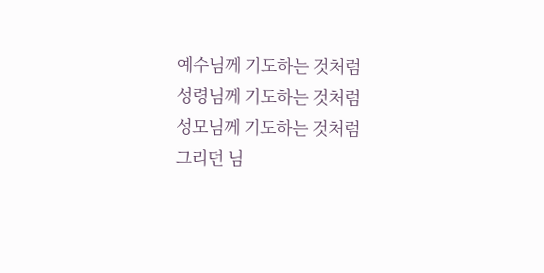예수님께 기도하는 것처럼
성령님께 기도하는 것처럼
성모님께 기도하는 것처럼
그리던 님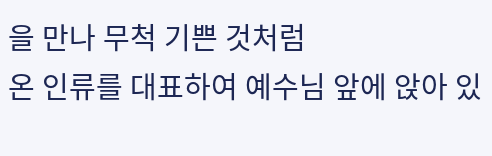을 만나 무척 기쁜 것처럼
온 인류를 대표하여 예수님 앞에 앉아 있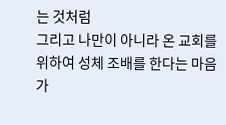는 것처럼
그리고 나만이 아니라 온 교회를 위하여 성체 조배를 한다는 마음 가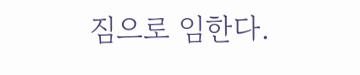짐으로 임한다.